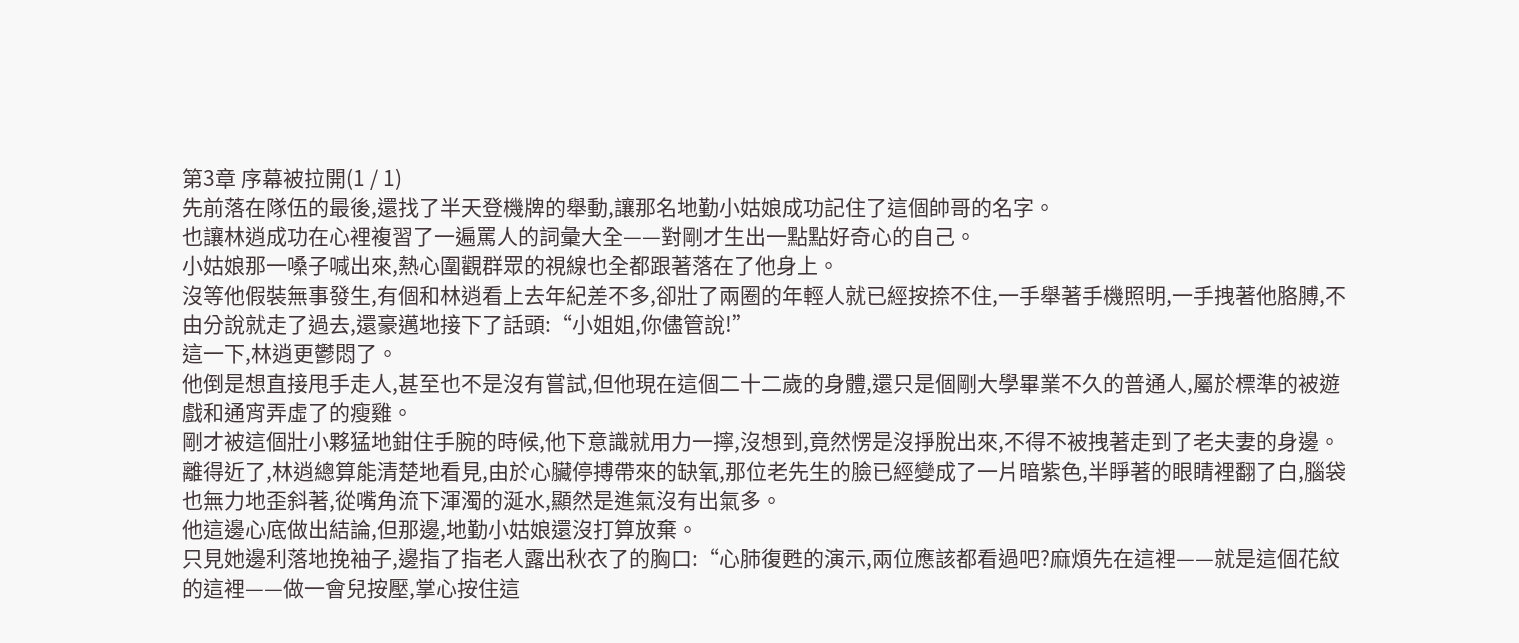第3章 序幕被拉開(1 / 1)
先前落在隊伍的最後,還找了半天登機牌的舉動,讓那名地勤小姑娘成功記住了這個帥哥的名字。
也讓林逍成功在心裡複習了一遍罵人的詞彙大全——對剛才生出一點點好奇心的自己。
小姑娘那一嗓子喊出來,熱心圍觀群眾的視線也全都跟著落在了他身上。
沒等他假裝無事發生,有個和林逍看上去年紀差不多,卻壯了兩圈的年輕人就已經按捺不住,一手舉著手機照明,一手拽著他胳膊,不由分說就走了過去,還豪邁地接下了話頭:“小姐姐,你儘管說!”
這一下,林逍更鬱悶了。
他倒是想直接甩手走人,甚至也不是沒有嘗試,但他現在這個二十二歲的身體,還只是個剛大學畢業不久的普通人,屬於標準的被遊戲和通宵弄虛了的瘦雞。
剛才被這個壯小夥猛地鉗住手腕的時候,他下意識就用力一擰,沒想到,竟然愣是沒掙脫出來,不得不被拽著走到了老夫妻的身邊。
離得近了,林逍總算能清楚地看見,由於心臟停搏帶來的缺氧,那位老先生的臉已經變成了一片暗紫色,半睜著的眼睛裡翻了白,腦袋也無力地歪斜著,從嘴角流下渾濁的涎水,顯然是進氣沒有出氣多。
他這邊心底做出結論,但那邊,地勤小姑娘還沒打算放棄。
只見她邊利落地挽袖子,邊指了指老人露出秋衣了的胸口:“心肺復甦的演示,兩位應該都看過吧?麻煩先在這裡——就是這個花紋的這裡——做一會兒按壓,掌心按住這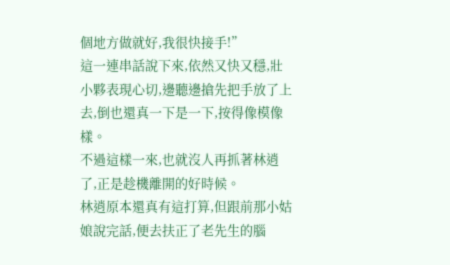個地方做就好,我很快接手!”
這一連串話說下來,依然又快又穩,壯小夥表現心切,邊聽邊搶先把手放了上去,倒也還真一下是一下,按得像模像樣。
不過這樣一來,也就沒人再抓著林逍了,正是趁機離開的好時候。
林逍原本還真有這打算,但跟前那小姑娘說完話,便去扶正了老先生的腦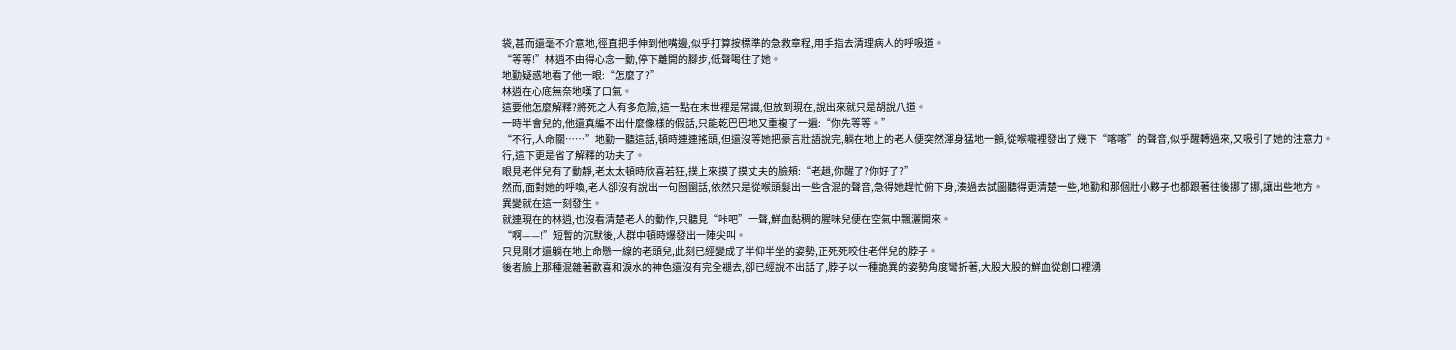袋,甚而還毫不介意地,徑直把手伸到他嘴邊,似乎打算按標準的急救章程,用手指去清理病人的呼吸道。
“等等!”林逍不由得心念一動,停下離開的腳步,低聲喝住了她。
地勤疑惑地看了他一眼:“怎麼了?”
林逍在心底無奈地嘆了口氣。
這要他怎麼解釋?將死之人有多危險,這一點在末世裡是常識,但放到現在,說出來就只是胡說八道。
一時半會兒的,他還真編不出什麼像樣的假話,只能乾巴巴地又重複了一遍:“你先等等。”
“不行,人命關……”地勤一聽這話,頓時連連搖頭,但還沒等她把豪言壯語說完,躺在地上的老人便突然渾身猛地一顫,從喉嚨裡發出了幾下“喀喀”的聲音,似乎醒轉過來,又吸引了她的注意力。
行,這下更是省了解釋的功夫了。
眼見老伴兒有了動靜,老太太頓時欣喜若狂,撲上來摸了摸丈夫的臉頰:“老趙,你醒了?你好了?”
然而,面對她的呼喚,老人卻沒有說出一句囫圇話,依然只是從喉頭髮出一些含混的聲音,急得她趕忙俯下身,湊過去試圖聽得更清楚一些,地勤和那個壯小夥子也都跟著往後挪了挪,讓出些地方。
異變就在這一刻發生。
就連現在的林逍,也沒看清楚老人的動作,只聽見“咔吧”一聲,鮮血黏稠的腥味兒便在空氣中飄灑開來。
“啊——!”短暫的沉默後,人群中頓時爆發出一陣尖叫。
只見剛才還躺在地上命懸一線的老頭兒,此刻已經變成了半仰半坐的姿勢,正死死咬住老伴兒的脖子。
後者臉上那種混雜著歡喜和淚水的神色還沒有完全褪去,卻已經說不出話了,脖子以一種詭異的姿勢角度彎折著,大股大股的鮮血從創口裡湧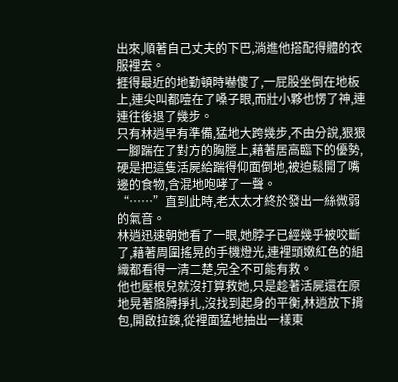出來,順著自己丈夫的下巴,淌進他搭配得體的衣服裡去。
捱得最近的地勤頓時嚇傻了,一屁股坐倒在地板上,連尖叫都噎在了嗓子眼,而壯小夥也愣了神,連連往後退了幾步。
只有林逍早有準備,猛地大跨幾步,不由分說,狠狠一腳踹在了對方的胸膛上,藉著居高臨下的優勢,硬是把這隻活屍給踹得仰面倒地,被迫鬆開了嘴邊的食物,含混地咆哮了一聲。
“……”直到此時,老太太才終於發出一絲微弱的氣音。
林逍迅速朝她看了一眼,她脖子已經幾乎被咬斷了,藉著周圍搖晃的手機燈光,連裡頭嫩紅色的組織都看得一清二楚,完全不可能有救。
他也壓根兒就沒打算救她,只是趁著活屍還在原地晃著胳膊掙扎,沒找到起身的平衡,林逍放下揹包,開啟拉鍊,從裡面猛地抽出一樣東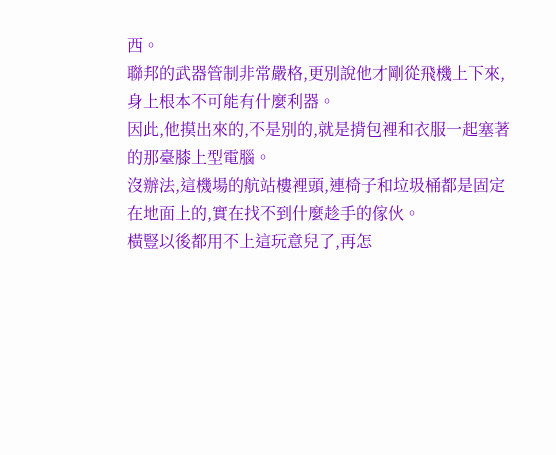西。
聯邦的武器管制非常嚴格,更別說他才剛從飛機上下來,身上根本不可能有什麼利器。
因此,他摸出來的,不是別的,就是揹包裡和衣服一起塞著的那臺膝上型電腦。
沒辦法,這機場的航站樓裡頭,連椅子和垃圾桶都是固定在地面上的,實在找不到什麼趁手的傢伙。
橫豎以後都用不上這玩意兒了,再怎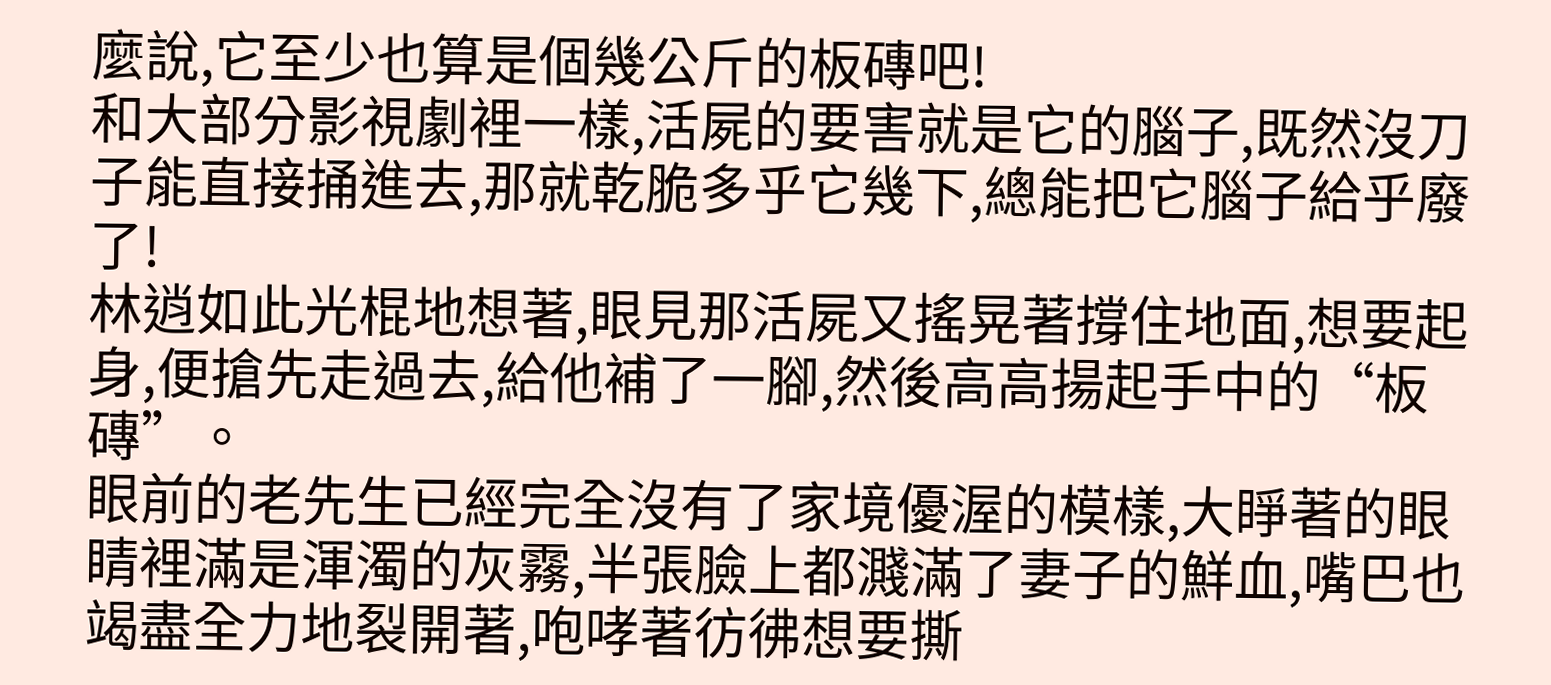麼說,它至少也算是個幾公斤的板磚吧!
和大部分影視劇裡一樣,活屍的要害就是它的腦子,既然沒刀子能直接捅進去,那就乾脆多乎它幾下,總能把它腦子給乎廢了!
林逍如此光棍地想著,眼見那活屍又搖晃著撐住地面,想要起身,便搶先走過去,給他補了一腳,然後高高揚起手中的“板磚”。
眼前的老先生已經完全沒有了家境優渥的模樣,大睜著的眼睛裡滿是渾濁的灰霧,半張臉上都濺滿了妻子的鮮血,嘴巴也竭盡全力地裂開著,咆哮著彷彿想要撕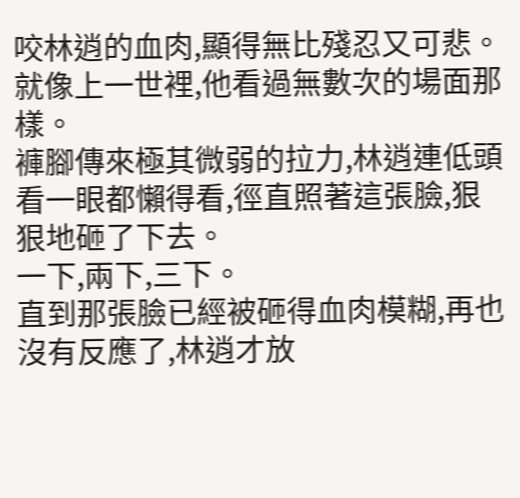咬林逍的血肉,顯得無比殘忍又可悲。
就像上一世裡,他看過無數次的場面那樣。
褲腳傳來極其微弱的拉力,林逍連低頭看一眼都懶得看,徑直照著這張臉,狠狠地砸了下去。
一下,兩下,三下。
直到那張臉已經被砸得血肉模糊,再也沒有反應了,林逍才放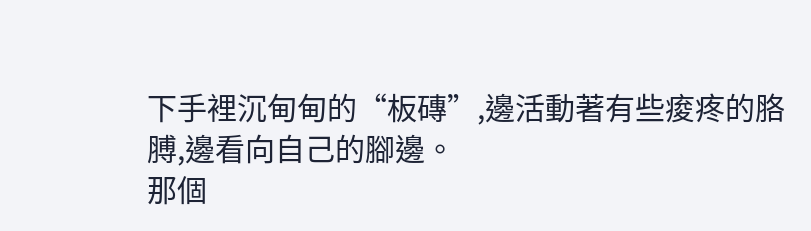下手裡沉甸甸的“板磚”,邊活動著有些痠疼的胳膊,邊看向自己的腳邊。
那個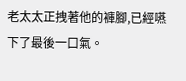老太太正拽著他的褲腳,已經嚥下了最後一口氣。